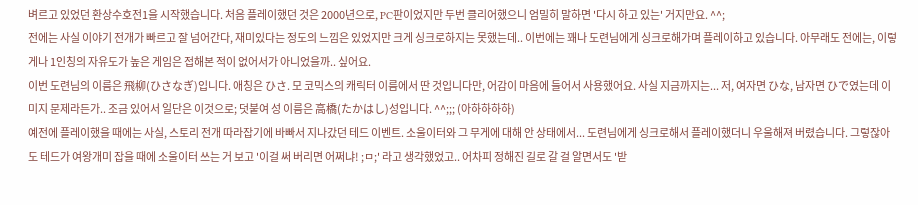벼르고 있었던 환상수호전1을 시작했습니다. 처음 플레이했던 것은 2000년으로, PC판이었지만 두번 클리어했으니 엄밀히 말하면 '다시 하고 있는' 거지만요. ^^;
전에는 사실 이야기 전개가 빠르고 잘 넘어간다, 재미있다는 정도의 느낌은 있었지만 크게 싱크로하지는 못했는데.. 이번에는 꽤나 도련님에게 싱크로해가며 플레이하고 있습니다. 아무래도 전에는, 이렇게나 1인칭의 자유도가 높은 게임은 접해본 적이 없어서가 아니었을까.. 싶어요.
이번 도련님의 이름은 飛柳(ひさなぎ)입니다. 애칭은 ひさ. 모 코믹스의 캐릭터 이름에서 딴 것입니다만, 어감이 마음에 들어서 사용했어요. 사실 지금까지는... 저, 여자면 ひな, 남자면 ひで였는데 이미지 문제라든가.. 조금 있어서 일단은 이것으로; 덧붙여 성 이름은 高橋(たかはし)성입니다. ^^;;; (아하하하하)
예전에 플레이했을 때에는 사실, 스토리 전개 따라잡기에 바빠서 지나갔던 테드 이벤트. 소울이터와 그 무게에 대해 안 상태에서... 도련님에게 싱크로해서 플레이했더니 우울해져 버렸습니다. 그렇잖아도 테드가 여왕개미 잡을 때에 소울이터 쓰는 거 보고 '이걸 써 버리면 어쩌냐! ;ㅁ;' 라고 생각했었고.. 어차피 정해진 길로 갈 걸 알면서도 '받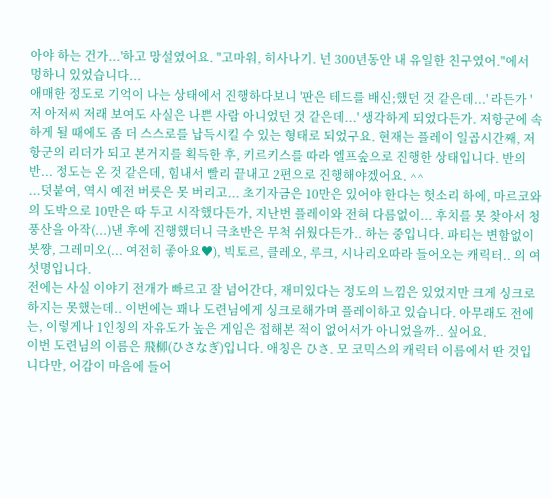아야 하는 건가...'하고 망설였어요. "고마워, 히사나기. 넌 300년동안 내 유일한 친구였어."에서 멍하니 있었습니다...
애매한 정도로 기억이 나는 상태에서 진행하다보니 '판은 테드를 배신;했던 것 같은데...' 라든가 '저 아저씨 저래 보여도 사실은 나쁜 사람 아니었던 것 같은데...' 생각하게 되었다든가. 저항군에 속하게 될 때에도 좀 더 스스로를 납득시킬 수 있는 형태로 되었구요. 현재는 플레이 일곱시간째, 저항군의 리더가 되고 본거지를 획득한 후, 키르키스를 따라 엘프숲으로 진행한 상태입니다. 반의 반... 정도는 온 것 같은데, 힘내서 빨리 끝내고 2편으로 진행해야겠어요. ^^
...덧붙여, 역시 예전 버릇은 못 버리고... 초기자금은 10만은 있어야 한다는 헛소리 하에, 마르코와의 도박으로 10만은 따 두고 시작했다든가, 지난번 플레이와 전혀 다름없이... 후치를 못 찾아서 청풍산을 아작(...)낸 후에 진행했더니 극초반은 무척 쉬웠다든가.. 하는 중입니다. 파티는 변함없이 봇쨩, 그레미오(... 여전히 좋아요♥), 빅토르, 클레오, 루크, 시나리오따라 들어오는 캐릭터.. 의 여섯명입니다.
전에는 사실 이야기 전개가 빠르고 잘 넘어간다, 재미있다는 정도의 느낌은 있었지만 크게 싱크로하지는 못했는데.. 이번에는 꽤나 도련님에게 싱크로해가며 플레이하고 있습니다. 아무래도 전에는, 이렇게나 1인칭의 자유도가 높은 게임은 접해본 적이 없어서가 아니었을까.. 싶어요.
이번 도련님의 이름은 飛柳(ひさなぎ)입니다. 애칭은 ひさ. 모 코믹스의 캐릭터 이름에서 딴 것입니다만, 어감이 마음에 들어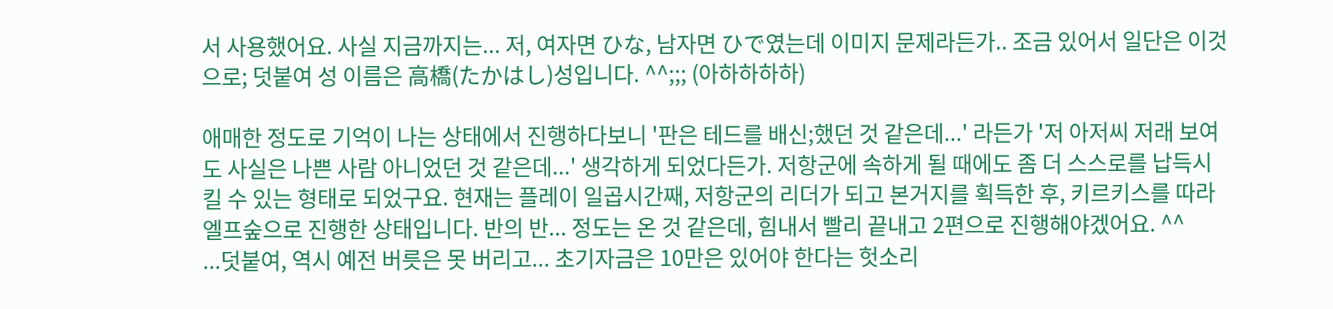서 사용했어요. 사실 지금까지는... 저, 여자면 ひな, 남자면 ひで였는데 이미지 문제라든가.. 조금 있어서 일단은 이것으로; 덧붙여 성 이름은 高橋(たかはし)성입니다. ^^;;; (아하하하하)

애매한 정도로 기억이 나는 상태에서 진행하다보니 '판은 테드를 배신;했던 것 같은데...' 라든가 '저 아저씨 저래 보여도 사실은 나쁜 사람 아니었던 것 같은데...' 생각하게 되었다든가. 저항군에 속하게 될 때에도 좀 더 스스로를 납득시킬 수 있는 형태로 되었구요. 현재는 플레이 일곱시간째, 저항군의 리더가 되고 본거지를 획득한 후, 키르키스를 따라 엘프숲으로 진행한 상태입니다. 반의 반... 정도는 온 것 같은데, 힘내서 빨리 끝내고 2편으로 진행해야겠어요. ^^
...덧붙여, 역시 예전 버릇은 못 버리고... 초기자금은 10만은 있어야 한다는 헛소리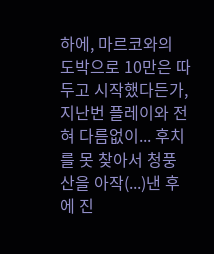하에, 마르코와의 도박으로 10만은 따 두고 시작했다든가, 지난번 플레이와 전혀 다름없이... 후치를 못 찾아서 청풍산을 아작(...)낸 후에 진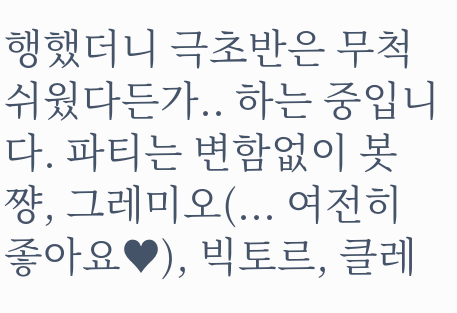행했더니 극초반은 무척 쉬웠다든가.. 하는 중입니다. 파티는 변함없이 봇쨩, 그레미오(... 여전히 좋아요♥), 빅토르, 클레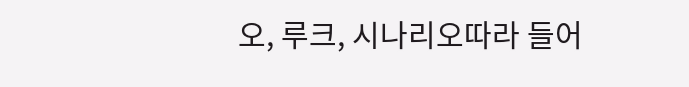오, 루크, 시나리오따라 들어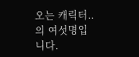오는 캐릭터.. 의 여섯명입니다.